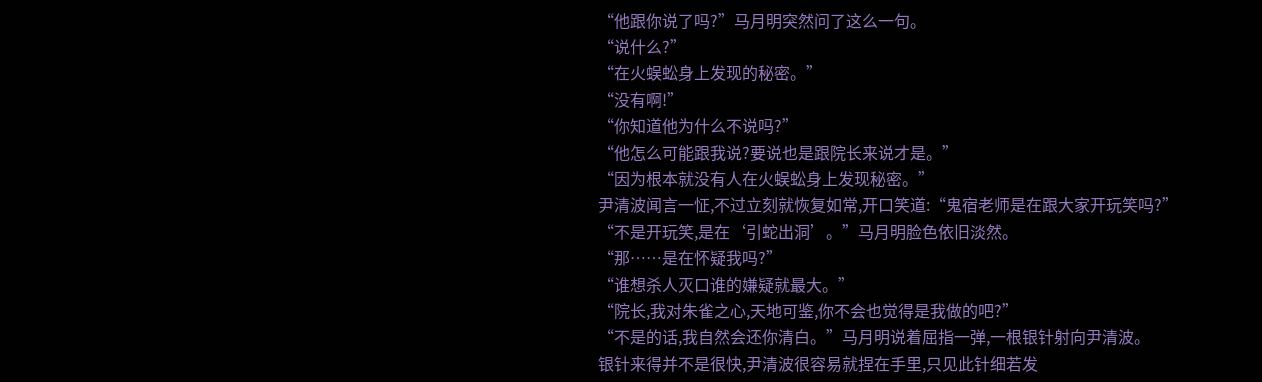“他跟你说了吗?”马月明突然问了这么一句。
“说什么?”
“在火蜈蚣身上发现的秘密。”
“没有啊!”
“你知道他为什么不说吗?”
“他怎么可能跟我说?要说也是跟院长来说才是。”
“因为根本就没有人在火蜈蚣身上发现秘密。”
尹清波闻言一怔,不过立刻就恢复如常,开口笑道:“鬼宿老师是在跟大家开玩笑吗?”
“不是开玩笑,是在‘引蛇出洞’。”马月明脸色依旧淡然。
“那……是在怀疑我吗?”
“谁想杀人灭口谁的嫌疑就最大。”
“院长,我对朱雀之心,天地可鉴,你不会也觉得是我做的吧?”
“不是的话,我自然会还你清白。”马月明说着屈指一弹,一根银针射向尹清波。
银针来得并不是很快,尹清波很容易就捏在手里,只见此针细若发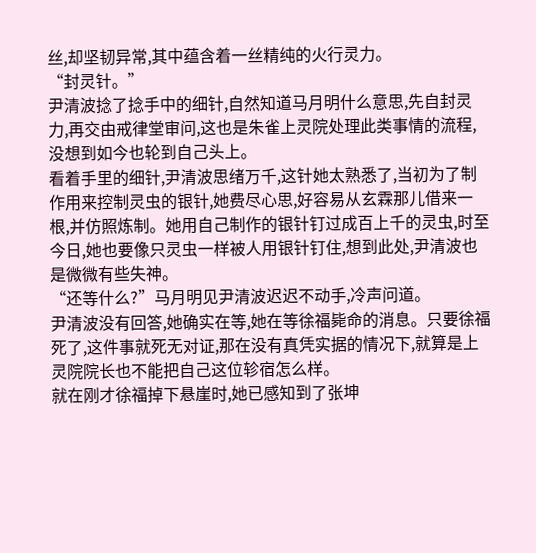丝,却坚韧异常,其中蕴含着一丝精纯的火行灵力。
“封灵针。”
尹清波捻了捻手中的细针,自然知道马月明什么意思,先自封灵力,再交由戒律堂审问,这也是朱雀上灵院处理此类事情的流程,没想到如今也轮到自己头上。
看着手里的细针,尹清波思绪万千,这针她太熟悉了,当初为了制作用来控制灵虫的银针,她费尽心思,好容易从玄霖那儿借来一根,并仿照炼制。她用自己制作的银针钉过成百上千的灵虫,时至今日,她也要像只灵虫一样被人用银针钉住,想到此处,尹清波也是微微有些失神。
“还等什么?”马月明见尹清波迟迟不动手,冷声问道。
尹清波没有回答,她确实在等,她在等徐福毙命的消息。只要徐福死了,这件事就死无对证,那在没有真凭实据的情况下,就算是上灵院院长也不能把自己这位轸宿怎么样。
就在刚才徐福掉下悬崖时,她已感知到了张坤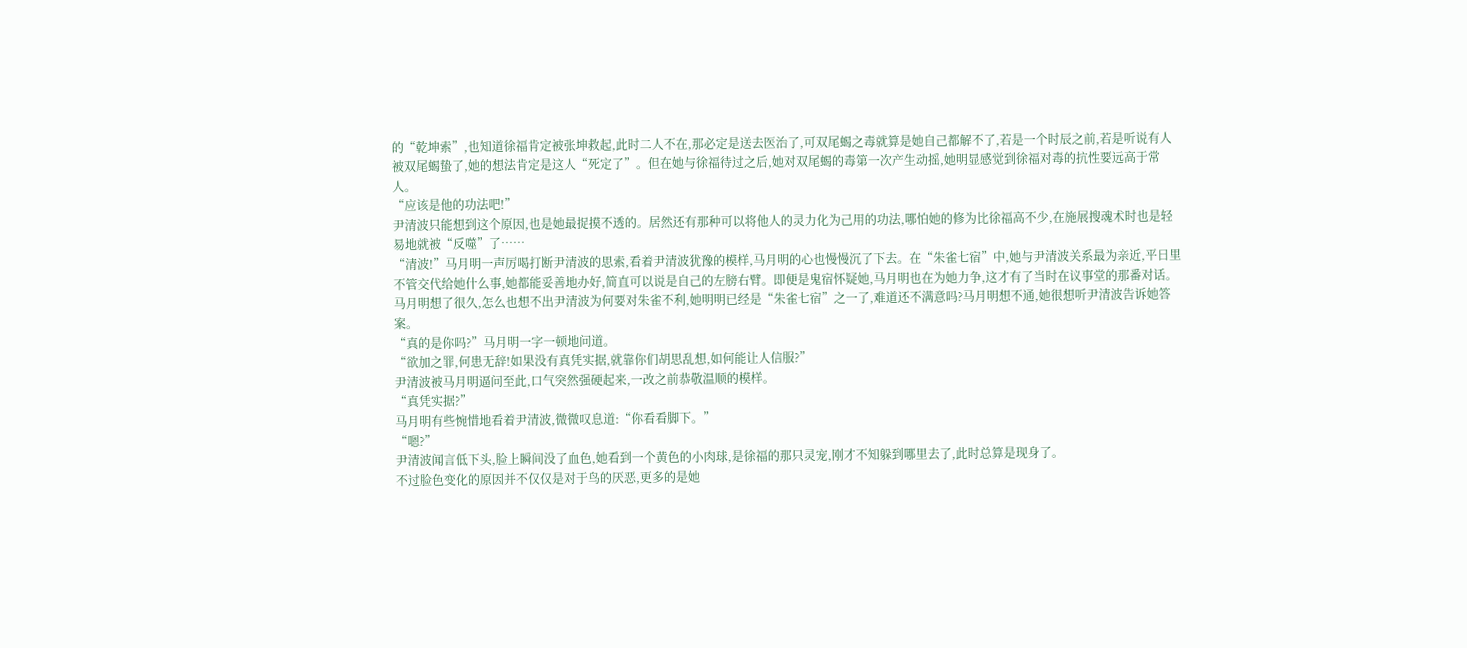的“乾坤索”,也知道徐福肯定被张坤救起,此时二人不在,那必定是送去医治了,可双尾蝎之毒就算是她自己都解不了,若是一个时辰之前,若是听说有人被双尾蝎蛰了,她的想法肯定是这人“死定了”。但在她与徐福待过之后,她对双尾蝎的毒第一次产生动摇,她明显感觉到徐福对毒的抗性要远高于常人。
“应该是他的功法吧!”
尹清波只能想到这个原因,也是她最捉摸不透的。居然还有那种可以将他人的灵力化为己用的功法,哪怕她的修为比徐福高不少,在施展搜魂术时也是轻易地就被“反噬”了……
“清波!”马月明一声厉喝打断尹清波的思索,看着尹清波犹豫的模样,马月明的心也慢慢沉了下去。在“朱雀七宿”中,她与尹清波关系最为亲近,平日里不管交代给她什么事,她都能妥善地办好,简直可以说是自己的左膀右臂。即便是鬼宿怀疑她,马月明也在为她力争,这才有了当时在议事堂的那番对话。马月明想了很久,怎么也想不出尹清波为何要对朱雀不利,她明明已经是“朱雀七宿”之一了,难道还不满意吗?马月明想不通,她很想听尹清波告诉她答案。
“真的是你吗?”马月明一字一顿地问道。
“欲加之罪,何患无辞!如果没有真凭实据,就靠你们胡思乱想,如何能让人信服?”
尹清波被马月明逼问至此,口气突然强硬起来,一改之前恭敬温顺的模样。
“真凭实据?”
马月明有些惋惜地看着尹清波,微微叹息道:“你看看脚下。”
“嗯?”
尹清波闻言低下头,脸上瞬间没了血色,她看到一个黄色的小肉球,是徐福的那只灵宠,刚才不知躲到哪里去了,此时总算是现身了。
不过脸色变化的原因并不仅仅是对于鸟的厌恶,更多的是她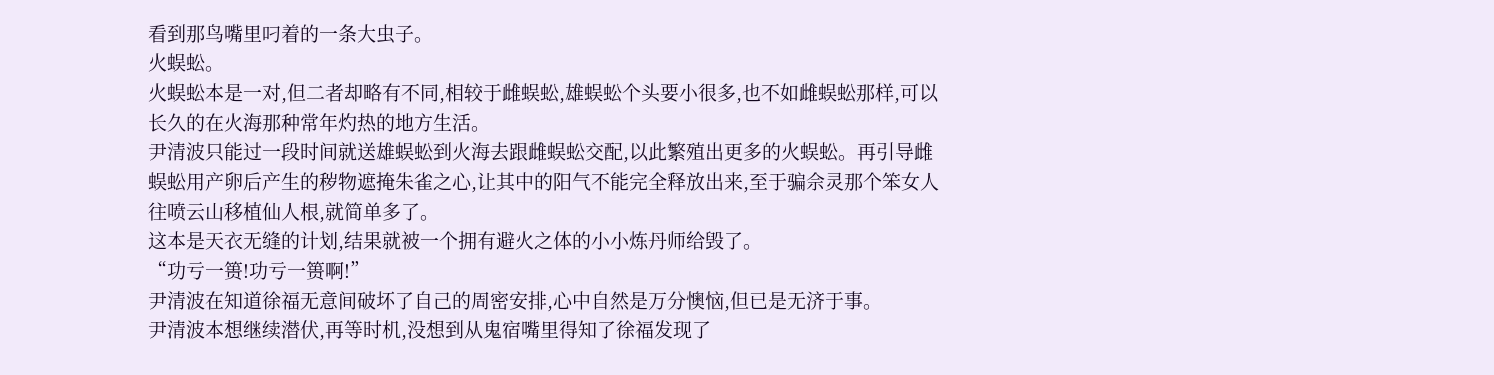看到那鸟嘴里叼着的一条大虫子。
火蜈蚣。
火蜈蚣本是一对,但二者却略有不同,相较于雌蜈蚣,雄蜈蚣个头要小很多,也不如雌蜈蚣那样,可以长久的在火海那种常年灼热的地方生活。
尹清波只能过一段时间就送雄蜈蚣到火海去跟雌蜈蚣交配,以此繁殖出更多的火蜈蚣。再引导雌蜈蚣用产卵后产生的秽物遮掩朱雀之心,让其中的阳气不能完全释放出来,至于骗佘灵那个笨女人往喷云山移植仙人根,就简单多了。
这本是天衣无缝的计划,结果就被一个拥有避火之体的小小炼丹师给毁了。
“功亏一篑!功亏一篑啊!”
尹清波在知道徐福无意间破坏了自己的周密安排,心中自然是万分懊恼,但已是无济于事。
尹清波本想继续潜伏,再等时机,没想到从鬼宿嘴里得知了徐福发现了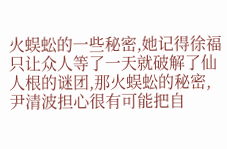火蜈蚣的一些秘密,她记得徐福只让众人等了一天就破解了仙人根的谜团,那火蜈蚣的秘密,尹清波担心很有可能把自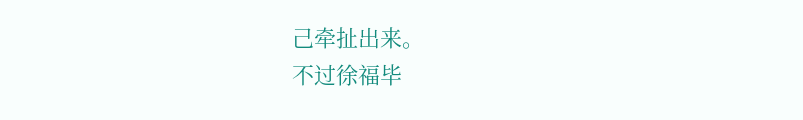己牵扯出来。
不过徐福毕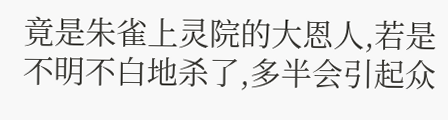竟是朱雀上灵院的大恩人,若是不明不白地杀了,多半会引起众